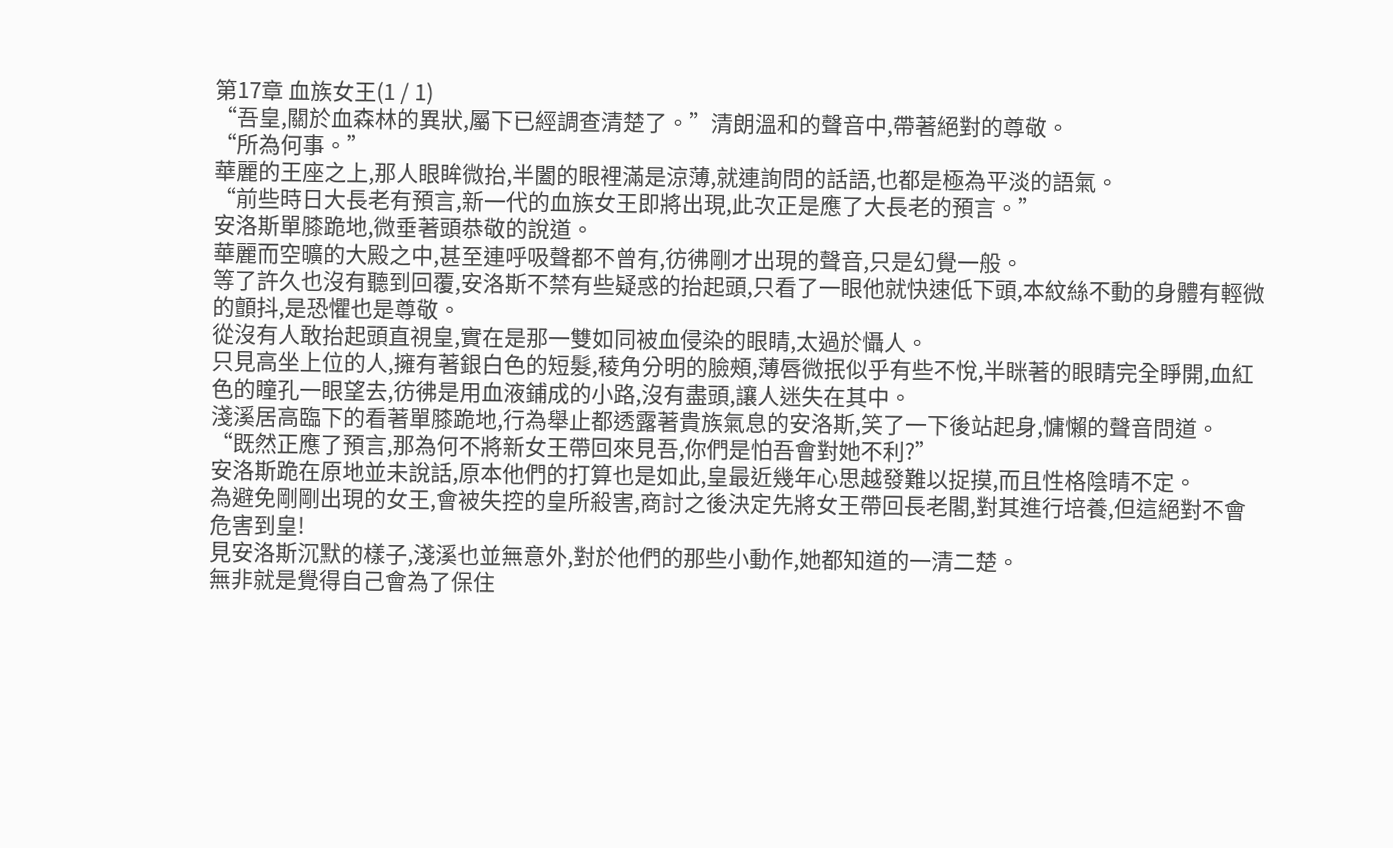第17章 血族女王(1 / 1)
“吾皇,關於血森林的異狀,屬下已經調查清楚了。”清朗溫和的聲音中,帶著絕對的尊敬。
“所為何事。”
華麗的王座之上,那人眼眸微抬,半闔的眼裡滿是涼薄,就連詢問的話語,也都是極為平淡的語氣。
“前些時日大長老有預言,新一代的血族女王即將出現,此次正是應了大長老的預言。”
安洛斯單膝跪地,微垂著頭恭敬的說道。
華麗而空曠的大殿之中,甚至連呼吸聲都不曾有,彷彿剛才出現的聲音,只是幻覺一般。
等了許久也沒有聽到回覆,安洛斯不禁有些疑惑的抬起頭,只看了一眼他就快速低下頭,本紋絲不動的身體有輕微的顫抖,是恐懼也是尊敬。
從沒有人敢抬起頭直視皇,實在是那一雙如同被血侵染的眼睛,太過於懾人。
只見高坐上位的人,擁有著銀白色的短髮,稜角分明的臉頰,薄唇微抿似乎有些不悅,半眯著的眼睛完全睜開,血紅色的瞳孔一眼望去,彷彿是用血液鋪成的小路,沒有盡頭,讓人迷失在其中。
淺溪居高臨下的看著單膝跪地,行為舉止都透露著貴族氣息的安洛斯,笑了一下後站起身,慵懶的聲音問道。
“既然正應了預言,那為何不將新女王帶回來見吾,你們是怕吾會對她不利?”
安洛斯跪在原地並未說話,原本他們的打算也是如此,皇最近幾年心思越發難以捉摸,而且性格陰晴不定。
為避免剛剛出現的女王,會被失控的皇所殺害,商討之後決定先將女王帶回長老閣,對其進行培養,但這絕對不會危害到皇!
見安洛斯沉默的樣子,淺溪也並無意外,對於他們的那些小動作,她都知道的一清二楚。
無非就是覺得自己會為了保住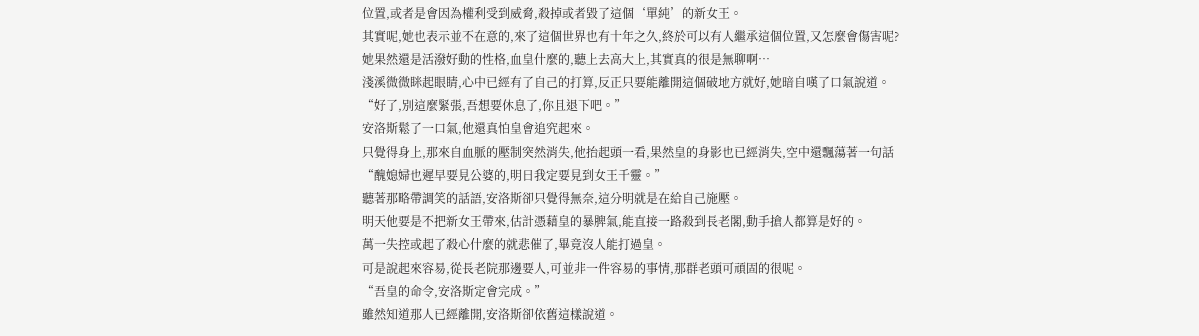位置,或者是會因為權利受到威脅,殺掉或者毀了這個‘單純’的新女王。
其實呢,她也表示並不在意的,來了這個世界也有十年之久,終於可以有人繼承這個位置,又怎麼會傷害呢?
她果然還是活潑好動的性格,血皇什麼的,聽上去高大上,其實真的很是無聊啊…
淺溪微微眯起眼睛,心中已經有了自己的打算,反正只要能離開這個破地方就好,她暗自嘆了口氣說道。
“好了,別這麼緊張,吾想要休息了,你且退下吧。”
安洛斯鬆了一口氣,他還真怕皇會追究起來。
只覺得身上,那來自血脈的壓制突然消失,他抬起頭一看,果然皇的身影也已經消失,空中還飄蕩著一句話
“醜媳婦也遲早要見公婆的,明日我定要見到女王千靈。”
聽著那略帶調笑的話語,安洛斯卻只覺得無奈,這分明就是在給自己施壓。
明天他要是不把新女王帶來,估計憑藉皇的暴脾氣,能直接一路殺到長老閣,動手搶人都算是好的。
萬一失控或起了殺心什麼的就悲催了,畢竟沒人能打過皇。
可是說起來容易,從長老院那邊要人,可並非一件容易的事情,那群老頭可頑固的很呢。
“吾皇的命令,安洛斯定會完成。”
雖然知道那人已經離開,安洛斯卻依舊這樣說道。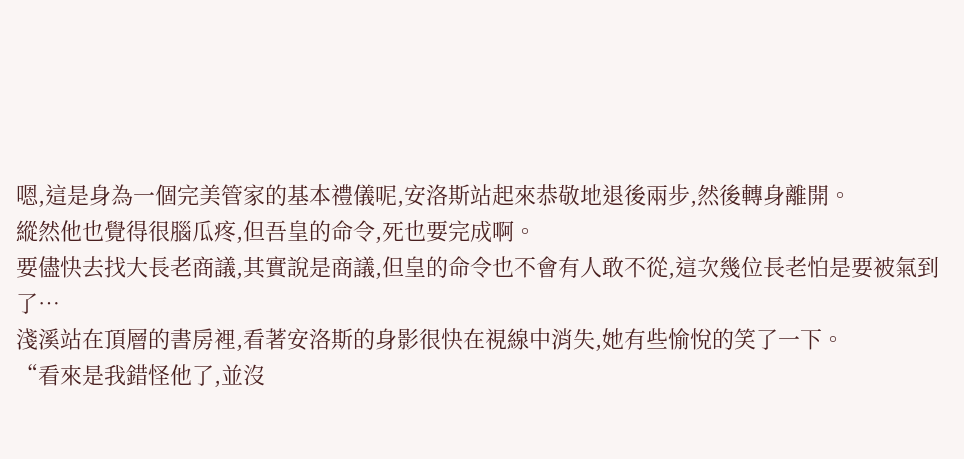嗯,這是身為一個完美管家的基本禮儀呢,安洛斯站起來恭敬地退後兩步,然後轉身離開。
縱然他也覺得很腦瓜疼,但吾皇的命令,死也要完成啊。
要儘快去找大長老商議,其實說是商議,但皇的命令也不會有人敢不從,這次幾位長老怕是要被氣到了…
淺溪站在頂層的書房裡,看著安洛斯的身影很快在視線中消失,她有些愉悅的笑了一下。
“看來是我錯怪他了,並沒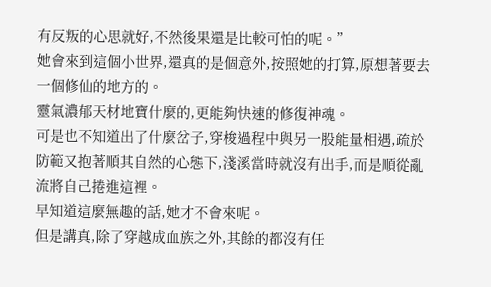有反叛的心思就好,不然後果還是比較可怕的呢。”
她會來到這個小世界,還真的是個意外,按照她的打算,原想著要去一個修仙的地方的。
靈氣濃郁天材地寶什麼的,更能夠快速的修復神魂。
可是也不知道出了什麼岔子,穿梭過程中與另一股能量相遇,疏於防範又抱著順其自然的心態下,淺溪當時就沒有出手,而是順從亂流將自己捲進這裡。
早知道這麼無趣的話,她才不會來呢。
但是講真,除了穿越成血族之外,其餘的都沒有任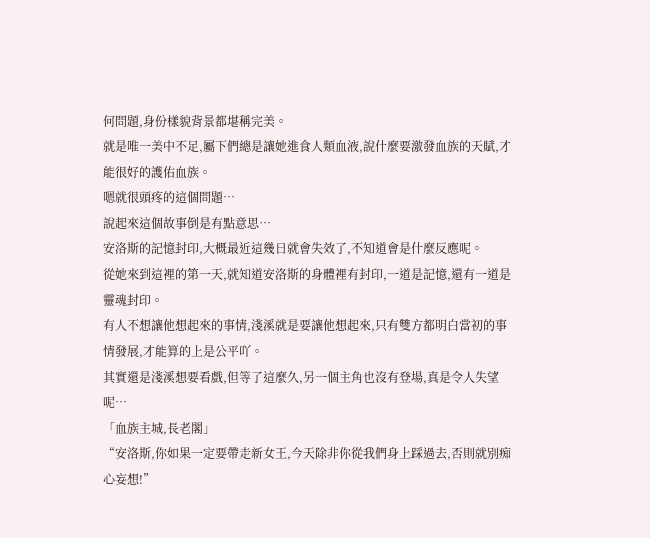何問題,身份樣貌背景都堪稱完美。
就是唯一美中不足,屬下們總是讓她進食人類血液,說什麼要激發血族的天賦,才能很好的護佑血族。
嗯就很頭疼的這個問題…
說起來這個故事倒是有點意思…
安洛斯的記憶封印,大概最近這幾日就會失效了,不知道會是什麼反應呢。
從她來到這裡的第一天,就知道安洛斯的身體裡有封印,一道是記憶,還有一道是靈魂封印。
有人不想讓他想起來的事情,淺溪就是要讓他想起來,只有雙方都明白當初的事情發展,才能算的上是公平吖。
其實還是淺溪想要看戲,但等了這麼久,另一個主角也沒有登場,真是令人失望呢…
「血族主城,長老閣」
“安洛斯,你如果一定要帶走新女王,今天除非你從我們身上踩過去,否則就別痴心妄想!”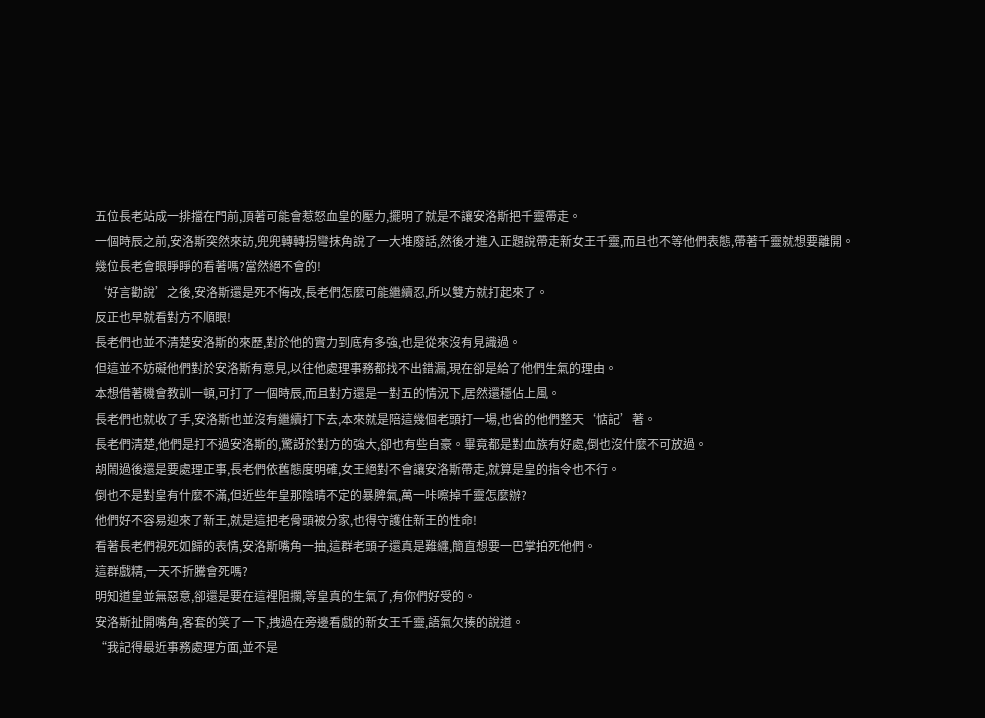五位長老站成一排擋在門前,頂著可能會惹怒血皇的壓力,擺明了就是不讓安洛斯把千靈帶走。
一個時辰之前,安洛斯突然來訪,兜兜轉轉拐彎抹角說了一大堆廢話,然後才進入正題說帶走新女王千靈,而且也不等他們表態,帶著千靈就想要離開。
幾位長老會眼睜睜的看著嗎?當然絕不會的!
‘好言勸說’之後,安洛斯還是死不悔改,長老們怎麼可能繼續忍,所以雙方就打起來了。
反正也早就看對方不順眼!
長老們也並不清楚安洛斯的來歷,對於他的實力到底有多強,也是從來沒有見識過。
但這並不妨礙他們對於安洛斯有意見,以往他處理事務都找不出錯漏,現在卻是給了他們生氣的理由。
本想借著機會教訓一頓,可打了一個時辰,而且對方還是一對五的情況下,居然還穩佔上風。
長老們也就收了手,安洛斯也並沒有繼續打下去,本來就是陪這幾個老頭打一場,也省的他們整天‘惦記’著。
長老們清楚,他們是打不過安洛斯的,驚訝於對方的強大,卻也有些自豪。畢竟都是對血族有好處,倒也沒什麼不可放過。
胡鬧過後還是要處理正事,長老們依舊態度明確,女王絕對不會讓安洛斯帶走,就算是皇的指令也不行。
倒也不是對皇有什麼不滿,但近些年皇那陰晴不定的暴脾氣,萬一咔嚓掉千靈怎麼辦?
他們好不容易迎來了新王,就是這把老骨頭被分家,也得守護住新王的性命!
看著長老們視死如歸的表情,安洛斯嘴角一抽,這群老頭子還真是難纏,簡直想要一巴掌拍死他們。
這群戲精,一天不折騰會死嗎?
明知道皇並無惡意,卻還是要在這裡阻攔,等皇真的生氣了,有你們好受的。
安洛斯扯開嘴角,客套的笑了一下,拽過在旁邊看戲的新女王千靈,語氣欠揍的說道。
“我記得最近事務處理方面,並不是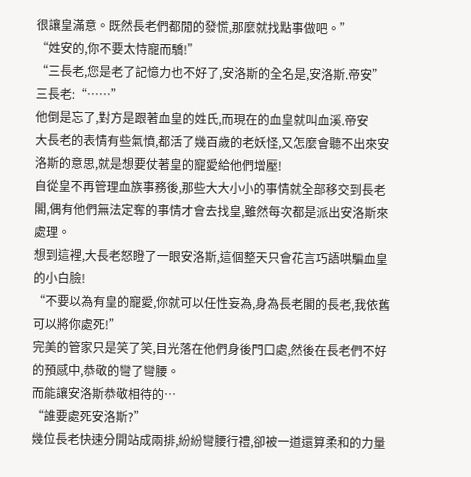很讓皇滿意。既然長老們都閒的發慌,那麼就找點事做吧。”
“姓安的,你不要太恃寵而驕!”
“三長老,您是老了記憶力也不好了,安洛斯的全名是,安洛斯.帝安”
三長老:“……”
他倒是忘了,對方是跟著血皇的姓氏,而現在的血皇就叫血溪.帝安
大長老的表情有些氣憤,都活了幾百歲的老妖怪,又怎麼會聽不出來安洛斯的意思,就是想要仗著皇的寵愛給他們增壓!
自從皇不再管理血族事務後,那些大大小小的事情就全部移交到長老閣,偶有他們無法定奪的事情才會去找皇,雖然每次都是派出安洛斯來處理。
想到這裡,大長老怒瞪了一眼安洛斯,這個整天只會花言巧語哄騙血皇的小白臉!
“不要以為有皇的寵愛,你就可以任性妄為,身為長老閣的長老,我依舊可以將你處死!”
完美的管家只是笑了笑,目光落在他們身後門口處,然後在長老們不好的預感中,恭敬的彎了彎腰。
而能讓安洛斯恭敬相待的…
“誰要處死安洛斯?”
幾位長老快速分開站成兩排,紛紛彎腰行禮,卻被一道還算柔和的力量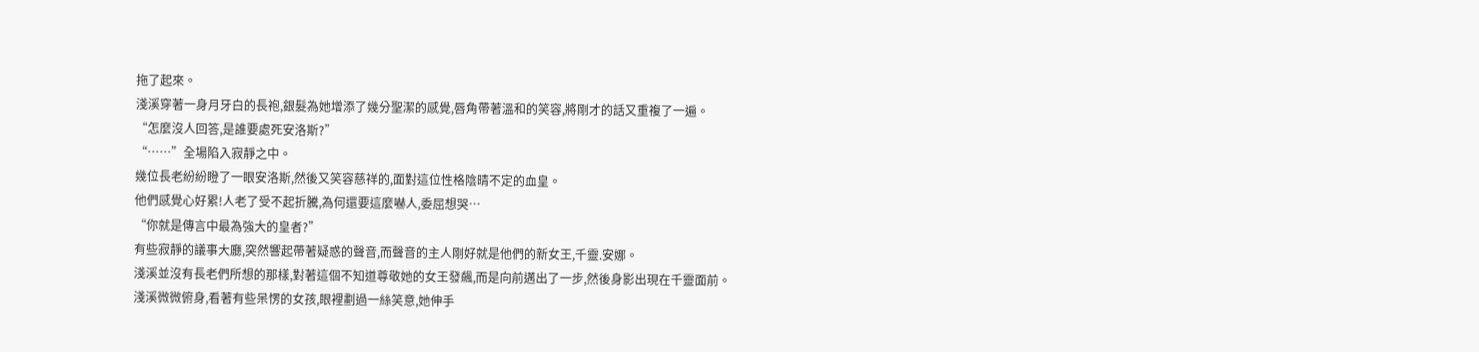拖了起來。
淺溪穿著一身月牙白的長袍,銀髮為她增添了幾分聖潔的感覺,唇角帶著溫和的笑容,將剛才的話又重複了一遍。
“怎麼沒人回答,是誰要處死安洛斯?”
“……”全場陷入寂靜之中。
幾位長老紛紛瞪了一眼安洛斯,然後又笑容慈祥的,面對這位性格陰晴不定的血皇。
他們感覺心好累!人老了受不起折騰,為何還要這麼嚇人,委屈想哭…
“你就是傳言中最為強大的皇者?”
有些寂靜的議事大廳,突然響起帶著疑惑的聲音,而聲音的主人剛好就是他們的新女王,千靈.安娜。
淺溪並沒有長老們所想的那樣,對著這個不知道尊敬她的女王發飆,而是向前邁出了一步,然後身影出現在千靈面前。
淺溪微微俯身,看著有些呆愣的女孩,眼裡劃過一絲笑意,她伸手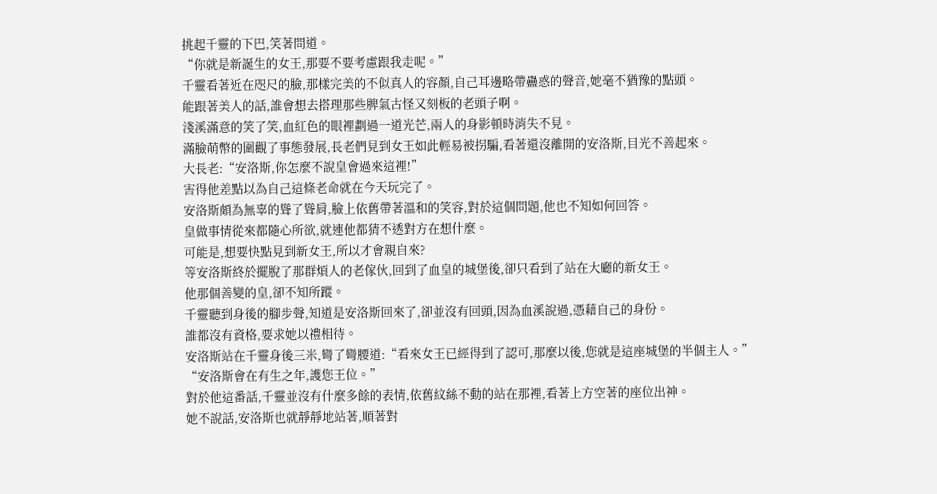挑起千靈的下巴,笑著問道。
“你就是新誕生的女王,那要不要考慮跟我走呢。”
千靈看著近在咫尺的臉,那樣完美的不似真人的容顏,自己耳邊略帶蠱惑的聲音,她毫不猶豫的點頭。
能跟著美人的話,誰會想去搭理那些脾氣古怪又刻板的老頭子啊。
淺溪滿意的笑了笑,血紅色的眼裡劃過一道光芒,兩人的身影頓時消失不見。
滿臉萌幣的圍觀了事態發展,長老們見到女王如此輕易被拐騙,看著還沒離開的安洛斯,目光不善起來。
大長老:“安洛斯,你怎麼不說皇會過來這裡!”
害得他差點以為自己這條老命就在今天玩完了。
安洛斯頗為無辜的聳了聳肩,臉上依舊帶著溫和的笑容,對於這個問題,他也不知如何回答。
皇做事情從來都隨心所欲,就連他都猜不透對方在想什麼。
可能是,想要快點見到新女王,所以才會親自來?
等安洛斯終於擺脫了那群煩人的老傢伙,回到了血皇的城堡後,卻只看到了站在大廳的新女王。
他那個善變的皇,卻不知所蹤。
千靈聽到身後的腳步聲,知道是安洛斯回來了,卻並沒有回頭,因為血溪說過,憑藉自己的身份。
誰都沒有資格,要求她以禮相待。
安洛斯站在千靈身後三米,彎了彎腰道:“看來女王已經得到了認可,那麼以後,您就是這座城堡的半個主人。”
“安洛斯會在有生之年,護您王位。”
對於他這番話,千靈並沒有什麼多餘的表情,依舊紋絲不動的站在那裡,看著上方空著的座位出神。
她不說話,安洛斯也就靜靜地站著,順著對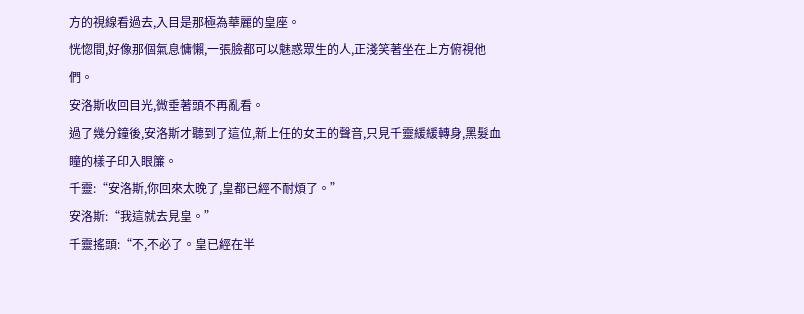方的視線看過去,入目是那極為華麗的皇座。
恍惚間,好像那個氣息慵懶,一張臉都可以魅惑眾生的人,正淺笑著坐在上方俯視他們。
安洛斯收回目光,微垂著頭不再亂看。
過了幾分鐘後,安洛斯才聽到了這位,新上任的女王的聲音,只見千靈緩緩轉身,黑髮血瞳的樣子印入眼簾。
千靈:“安洛斯,你回來太晚了,皇都已經不耐煩了。”
安洛斯:“我這就去見皇。”
千靈搖頭:“不,不必了。皇已經在半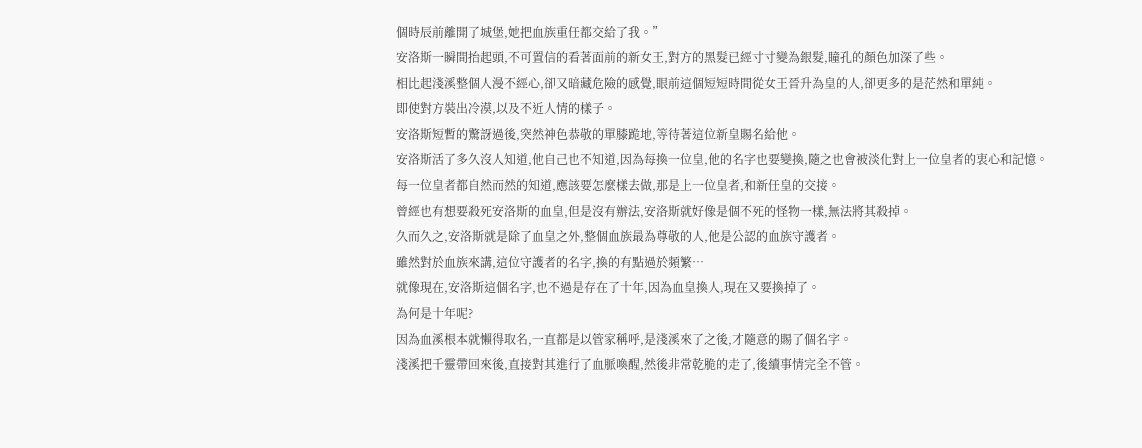個時辰前離開了城堡,她把血族重任都交給了我。”
安洛斯一瞬間抬起頭,不可置信的看著面前的新女王,對方的黑髮已經寸寸變為銀髮,瞳孔的顏色加深了些。
相比起淺溪整個人漫不經心,卻又暗藏危險的感覺,眼前這個短短時間從女王晉升為皇的人,卻更多的是茫然和單純。
即使對方裝出冷漠,以及不近人情的樣子。
安洛斯短暫的驚訝過後,突然神色恭敬的單膝跪地,等待著這位新皇賜名給他。
安洛斯活了多久沒人知道,他自己也不知道,因為每換一位皇,他的名字也要變換,隨之也會被淡化對上一位皇者的衷心和記憶。
每一位皇者都自然而然的知道,應該要怎麼樣去做,那是上一位皇者,和新任皇的交接。
曾經也有想要殺死安洛斯的血皇,但是沒有辦法,安洛斯就好像是個不死的怪物一樣,無法將其殺掉。
久而久之,安洛斯就是除了血皇之外,整個血族最為尊敬的人,他是公認的血族守護者。
雖然對於血族來講,這位守護者的名字,換的有點過於頻繁…
就像現在,安洛斯這個名字,也不過是存在了十年,因為血皇換人,現在又要換掉了。
為何是十年呢?
因為血溪根本就懶得取名,一直都是以管家稱呼,是淺溪來了之後,才隨意的賜了個名字。
淺溪把千靈帶回來後,直接對其進行了血脈喚醒,然後非常乾脆的走了,後續事情完全不管。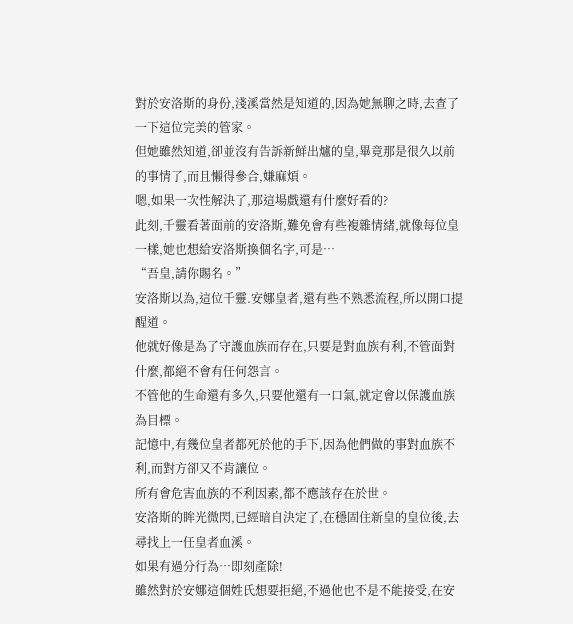對於安洛斯的身份,淺溪當然是知道的,因為她無聊之時,去查了一下這位完美的管家。
但她雖然知道,卻並沒有告訴新鮮出爐的皇,畢竟那是很久以前的事情了,而且懶得參合,嫌麻煩。
嗯,如果一次性解決了,那這場戲還有什麼好看的?
此刻,千靈看著面前的安洛斯,難免會有些複雜情緒,就像每位皇一樣,她也想給安洛斯換個名字,可是…
“吾皇,請你賜名。”
安洛斯以為,這位千靈.安娜皇者,還有些不熟悉流程,所以開口提醒道。
他就好像是為了守護血族而存在,只要是對血族有利,不管面對什麼,都絕不會有任何怨言。
不管他的生命還有多久,只要他還有一口氣,就定會以保護血族為目標。
記憶中,有幾位皇者都死於他的手下,因為他們做的事對血族不利,而對方卻又不肯讓位。
所有會危害血族的不利因素,都不應該存在於世。
安洛斯的眸光微閃,已經暗自決定了,在穩固住新皇的皇位後,去尋找上一任皇者血溪。
如果有過分行為…即刻產除!
雖然對於安娜這個姓氏想要拒絕,不過他也不是不能接受,在安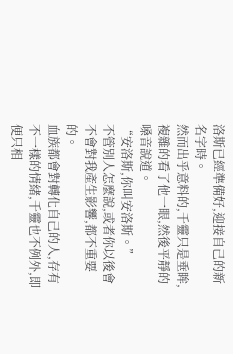洛斯已經準備好,迎接自己的新名字時。
然而出乎意料的,千靈只是垂眸,複雜的看了他一眼,然後平靜的嗓音說道。
“安洛斯,你叫安洛斯。”
不管別人怎麼說,或者你以後會不會對我產生影響,都不重要的。
血族都會對轉化自己的人,存有不一樣的情緒,千靈也不例外,即便只相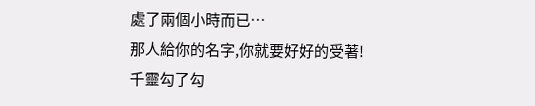處了兩個小時而已…
那人給你的名字,你就要好好的受著!
千靈勾了勾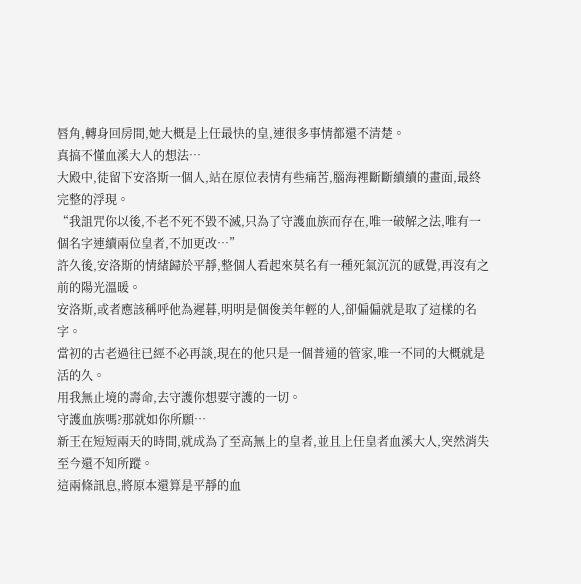唇角,轉身回房間,她大概是上任最快的皇,連很多事情都還不清楚。
真搞不懂血溪大人的想法…
大殿中,徒留下安洛斯一個人,站在原位表情有些痛苦,腦海裡斷斷續續的畫面,最終完整的浮現。
“我詛咒你以後,不老不死不毀不滅,只為了守護血族而存在,唯一破解之法,唯有一個名字連續兩位皇者,不加更改…”
許久後,安洛斯的情緒歸於平靜,整個人看起來莫名有一種死氣沉沉的感覺,再沒有之前的陽光溫暖。
安洛斯,或者應該稱呼他為遲暮,明明是個俊美年輕的人,卻偏偏就是取了這樣的名字。
當初的古老過往已經不必再談,現在的他只是一個普通的管家,唯一不同的大概就是活的久。
用我無止境的壽命,去守護你想要守護的一切。
守護血族嗎?那就如你所願…
新王在短短兩天的時間,就成為了至高無上的皇者,並且上任皇者血溪大人,突然消失至今還不知所蹤。
這兩條訊息,將原本還算是平靜的血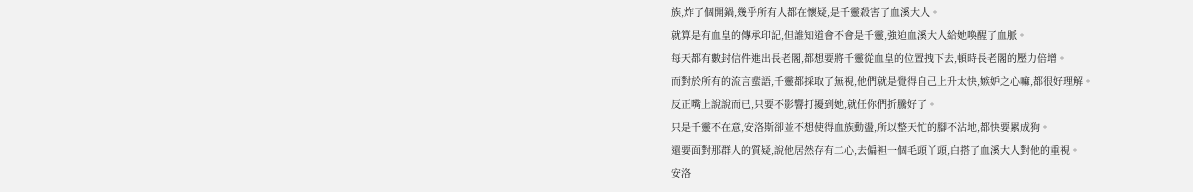族,炸了個開鍋,幾乎所有人都在懷疑,是千靈殺害了血溪大人。
就算是有血皇的傳承印記,但誰知道會不會是千靈,強迫血溪大人給她喚醒了血脈。
每天都有數封信件進出長老閣,都想要將千靈從血皇的位置拽下去,頓時長老閣的壓力倍增。
而對於所有的流言蜚語,千靈都採取了無視,他們就是覺得自己上升太快,嫉妒之心嘛,都很好理解。
反正嘴上說說而已,只要不影響打擾到她,就任你們折騰好了。
只是千靈不在意,安洛斯卻並不想使得血族動盪,所以整天忙的腳不沾地,都快要累成狗。
還要面對那群人的質疑,說他居然存有二心,去偏袒一個毛頭丫頭,白搭了血溪大人對他的重視。
安洛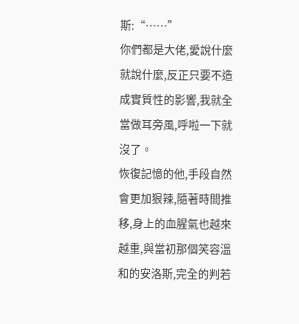斯:“……”
你們都是大佬,愛說什麼就說什麼,反正只要不造成實質性的影響,我就全當做耳旁風,呼啦一下就沒了。
恢復記憶的他,手段自然會更加狠辣,隨著時間推移,身上的血腥氣也越來越重,與當初那個笑容溫和的安洛斯,完全的判若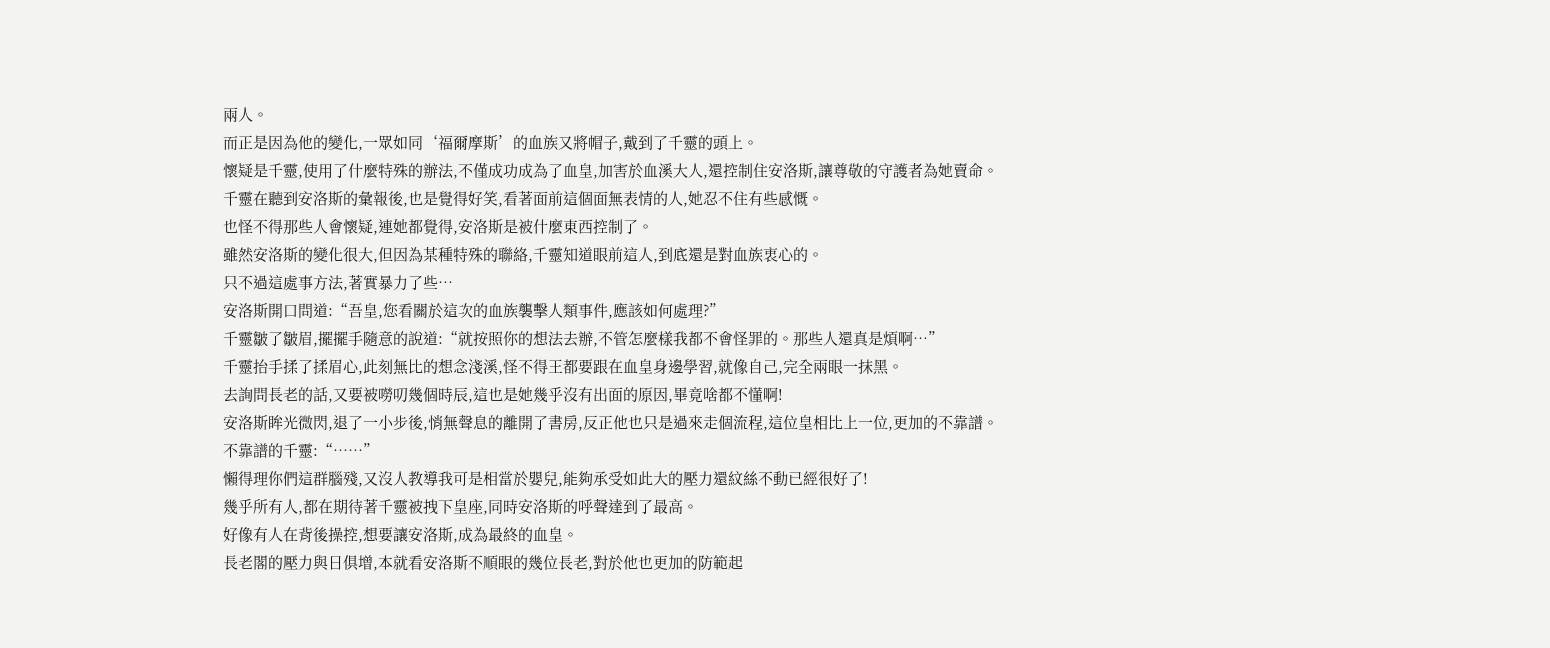兩人。
而正是因為他的變化,一眾如同‘福爾摩斯’的血族又將帽子,戴到了千靈的頭上。
懷疑是千靈,使用了什麼特殊的辦法,不僅成功成為了血皇,加害於血溪大人,還控制住安洛斯,讓尊敬的守護者為她賣命。
千靈在聽到安洛斯的彙報後,也是覺得好笑,看著面前這個面無表情的人,她忍不住有些感慨。
也怪不得那些人會懷疑,連她都覺得,安洛斯是被什麼東西控制了。
雖然安洛斯的變化很大,但因為某種特殊的聯絡,千靈知道眼前這人,到底還是對血族衷心的。
只不過這處事方法,著實暴力了些…
安洛斯開口問道:“吾皇,您看關於這次的血族襲擊人類事件,應該如何處理?”
千靈皺了皺眉,擺擺手隨意的說道:“就按照你的想法去辦,不管怎麼樣我都不會怪罪的。那些人還真是煩啊…”
千靈抬手揉了揉眉心,此刻無比的想念淺溪,怪不得王都要跟在血皇身邊學習,就像自己,完全兩眼一抹黑。
去詢問長老的話,又要被嘮叨幾個時辰,這也是她幾乎沒有出面的原因,畢竟啥都不懂啊!
安洛斯眸光微閃,退了一小步後,悄無聲息的離開了書房,反正他也只是過來走個流程,這位皇相比上一位,更加的不靠譜。
不靠譜的千靈:“……”
懶得理你們這群腦殘,又沒人教導我可是相當於嬰兒,能夠承受如此大的壓力還紋絲不動已經很好了!
幾乎所有人,都在期待著千靈被拽下皇座,同時安洛斯的呼聲達到了最高。
好像有人在背後操控,想要讓安洛斯,成為最終的血皇。
長老閣的壓力與日俱增,本就看安洛斯不順眼的幾位長老,對於他也更加的防範起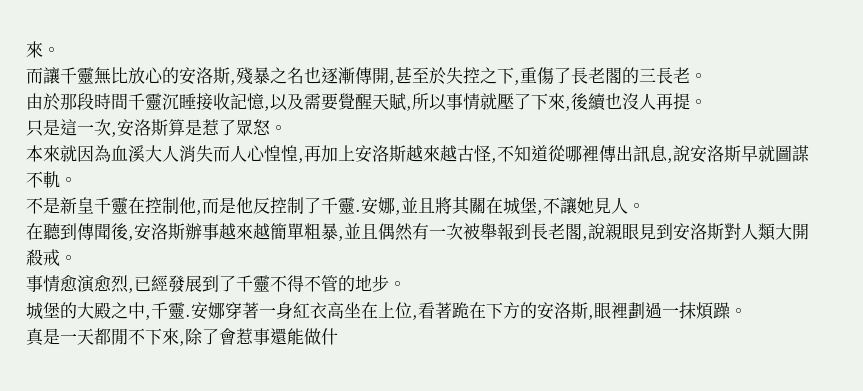來。
而讓千靈無比放心的安洛斯,殘暴之名也逐漸傳開,甚至於失控之下,重傷了長老閣的三長老。
由於那段時間千靈沉睡接收記憶,以及需要覺醒天賦,所以事情就壓了下來,後續也沒人再提。
只是這一次,安洛斯算是惹了眾怒。
本來就因為血溪大人消失而人心惶惶,再加上安洛斯越來越古怪,不知道從哪裡傳出訊息,說安洛斯早就圖謀不軌。
不是新皇千靈在控制他,而是他反控制了千靈.安娜,並且將其關在城堡,不讓她見人。
在聽到傳聞後,安洛斯辦事越來越簡單粗暴,並且偶然有一次被舉報到長老閣,說親眼見到安洛斯對人類大開殺戒。
事情愈演愈烈,已經發展到了千靈不得不管的地步。
城堡的大殿之中,千靈.安娜穿著一身紅衣高坐在上位,看著跪在下方的安洛斯,眼裡劃過一抹煩躁。
真是一天都閒不下來,除了會惹事還能做什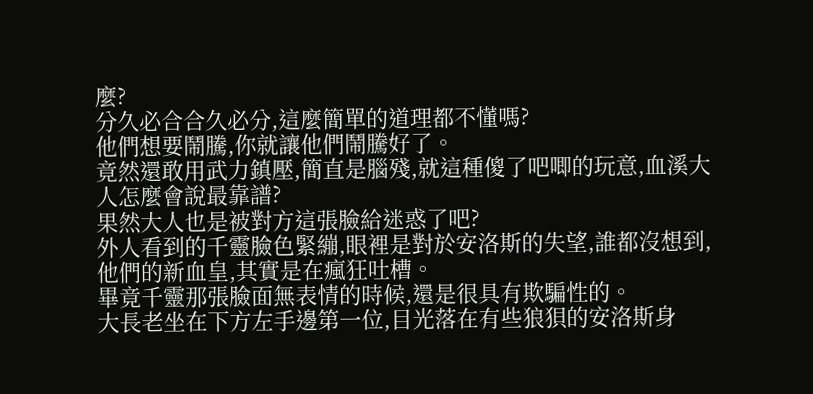麼?
分久必合合久必分,這麼簡單的道理都不懂嗎?
他們想要鬧騰,你就讓他們鬧騰好了。
竟然還敢用武力鎮壓,簡直是腦殘,就這種傻了吧唧的玩意,血溪大人怎麼會說最靠譜?
果然大人也是被對方這張臉給迷惑了吧?
外人看到的千靈臉色緊繃,眼裡是對於安洛斯的失望,誰都沒想到,他們的新血皇,其實是在瘋狂吐槽。
畢竟千靈那張臉面無表情的時候,還是很具有欺騙性的。
大長老坐在下方左手邊第一位,目光落在有些狼狽的安洛斯身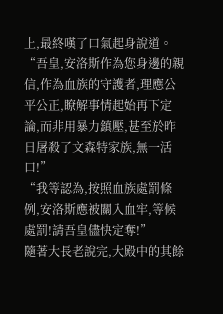上,最終嘆了口氣起身說道。
“吾皇,安洛斯作為您身邊的親信,作為血族的守護者,理應公平公正,瞭解事情起始再下定論,而非用暴力鎮壓,甚至於昨日屠殺了文森特家族,無一活口!”
“我等認為,按照血族處罰條例,安洛斯應被關入血牢,等候處罰!請吾皇儘快定奪!”
隨著大長老說完,大殿中的其餘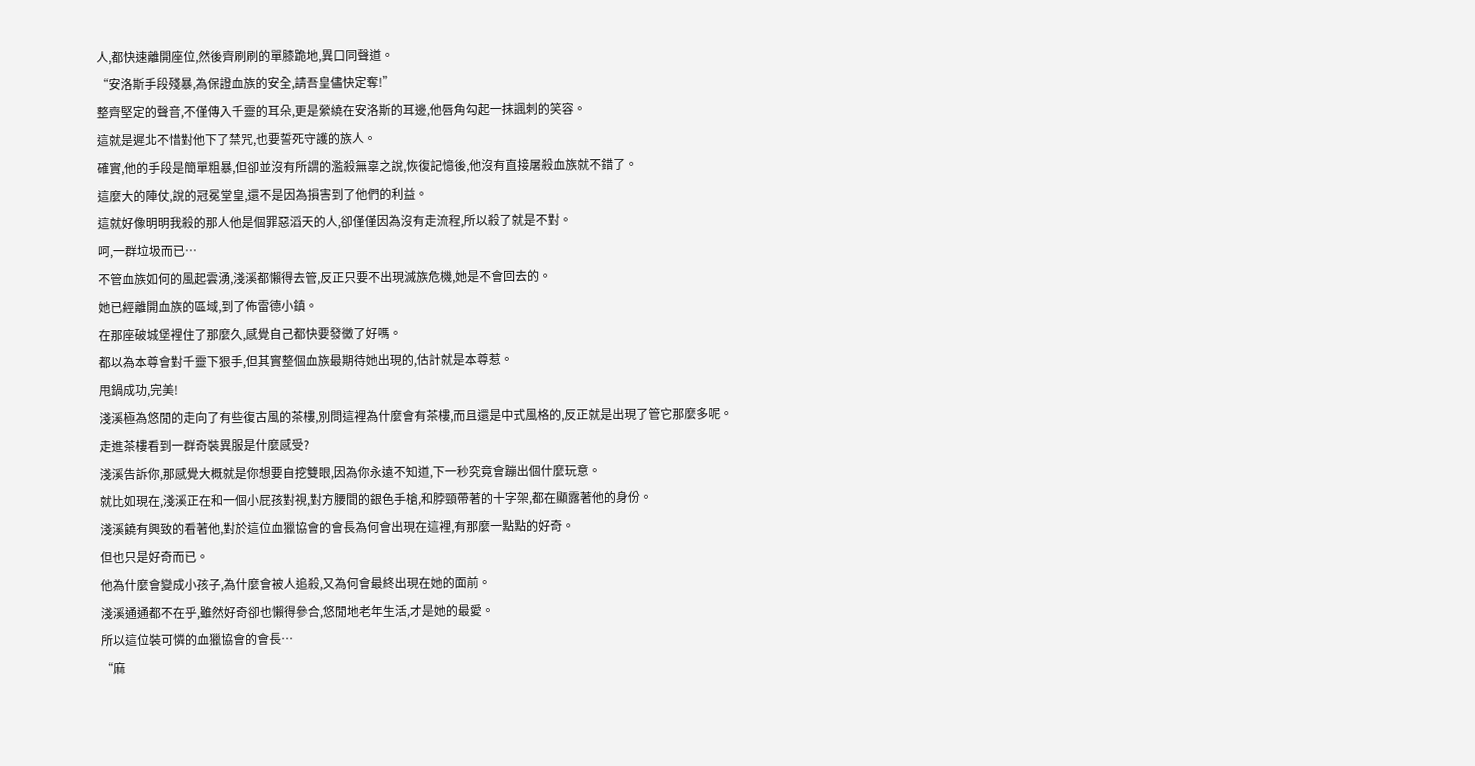人,都快速離開座位,然後齊刷刷的單膝跪地,異口同聲道。
“安洛斯手段殘暴,為保證血族的安全,請吾皇儘快定奪!”
整齊堅定的聲音,不僅傳入千靈的耳朵,更是縈繞在安洛斯的耳邊,他唇角勾起一抹諷刺的笑容。
這就是遲北不惜對他下了禁咒,也要誓死守護的族人。
確實,他的手段是簡單粗暴,但卻並沒有所謂的濫殺無辜之說,恢復記憶後,他沒有直接屠殺血族就不錯了。
這麼大的陣仗,說的冠冕堂皇,還不是因為損害到了他們的利益。
這就好像明明我殺的那人他是個罪惡滔天的人,卻僅僅因為沒有走流程,所以殺了就是不對。
呵,一群垃圾而已…
不管血族如何的風起雲湧,淺溪都懶得去管,反正只要不出現滅族危機,她是不會回去的。
她已經離開血族的區域,到了佈雷德小鎮。
在那座破城堡裡住了那麼久,感覺自己都快要發黴了好嗎。
都以為本尊會對千靈下狠手,但其實整個血族最期待她出現的,估計就是本尊惹。
甩鍋成功,完美!
淺溪極為悠閒的走向了有些復古風的茶樓,別問這裡為什麼會有茶樓,而且還是中式風格的,反正就是出現了管它那麼多呢。
走進茶樓看到一群奇裝異服是什麼感受?
淺溪告訴你,那感覺大概就是你想要自挖雙眼,因為你永遠不知道,下一秒究竟會蹦出個什麼玩意。
就比如現在,淺溪正在和一個小屁孩對視,對方腰間的銀色手槍,和脖頸帶著的十字架,都在顯露著他的身份。
淺溪饒有興致的看著他,對於這位血獵協會的會長為何會出現在這裡,有那麼一點點的好奇。
但也只是好奇而已。
他為什麼會變成小孩子,為什麼會被人追殺,又為何會最終出現在她的面前。
淺溪通通都不在乎,雖然好奇卻也懶得參合,悠閒地老年生活,才是她的最愛。
所以這位裝可憐的血獵協會的會長…
“麻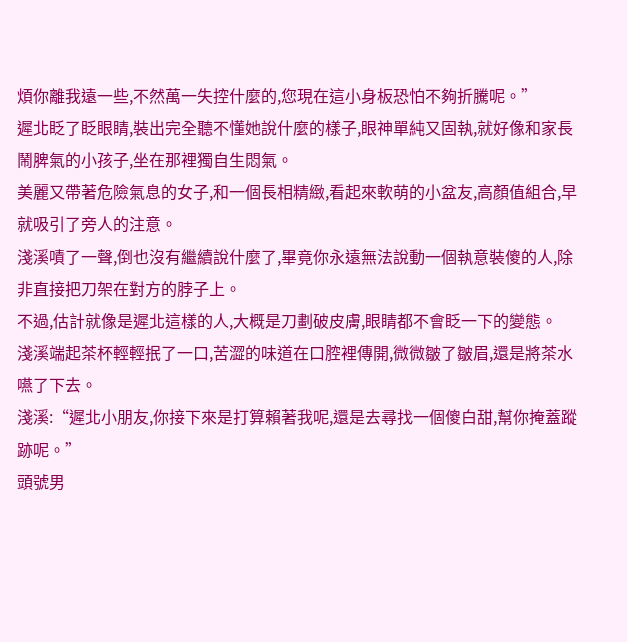煩你離我遠一些,不然萬一失控什麼的,您現在這小身板恐怕不夠折騰呢。”
遲北眨了眨眼睛,裝出完全聽不懂她說什麼的樣子,眼神單純又固執,就好像和家長鬧脾氣的小孩子,坐在那裡獨自生悶氣。
美麗又帶著危險氣息的女子,和一個長相精緻,看起來軟萌的小盆友,高顏值組合,早就吸引了旁人的注意。
淺溪嘖了一聲,倒也沒有繼續說什麼了,畢竟你永遠無法說動一個執意裝傻的人,除非直接把刀架在對方的脖子上。
不過,估計就像是遲北這樣的人,大概是刀劃破皮膚,眼睛都不會眨一下的變態。
淺溪端起茶杯輕輕抿了一口,苦澀的味道在口腔裡傳開,微微皺了皺眉,還是將茶水嚥了下去。
淺溪:“遲北小朋友,你接下來是打算賴著我呢,還是去尋找一個傻白甜,幫你掩蓋蹤跡呢。”
頭號男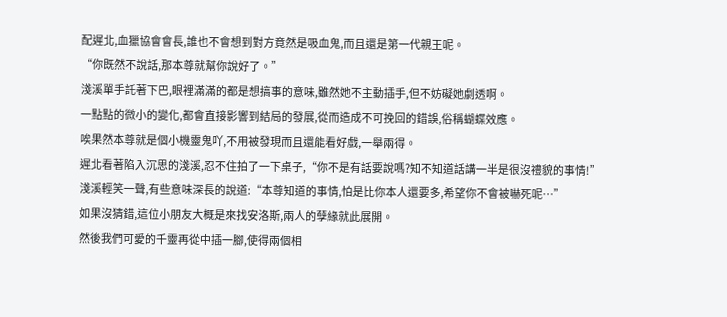配遲北,血獵協會會長,誰也不會想到對方竟然是吸血鬼,而且還是第一代親王呢。
“你既然不說話,那本尊就幫你說好了。”
淺溪單手託著下巴,眼裡滿滿的都是想搞事的意味,雖然她不主動插手,但不妨礙她劇透啊。
一點點的微小的變化,都會直接影響到結局的發展,從而造成不可挽回的錯誤,俗稱蝴蝶效應。
唉果然本尊就是個小機靈鬼吖,不用被發現而且還能看好戲,一舉兩得。
遲北看著陷入沉思的淺溪,忍不住拍了一下桌子,“你不是有話要說嗎?知不知道話講一半是很沒禮貌的事情!”
淺溪輕笑一聲,有些意味深長的說道:“本尊知道的事情,怕是比你本人還要多,希望你不會被嚇死呢…”
如果沒猜錯,這位小朋友大概是來找安洛斯,兩人的孽緣就此展開。
然後我們可愛的千靈再從中插一腳,使得兩個相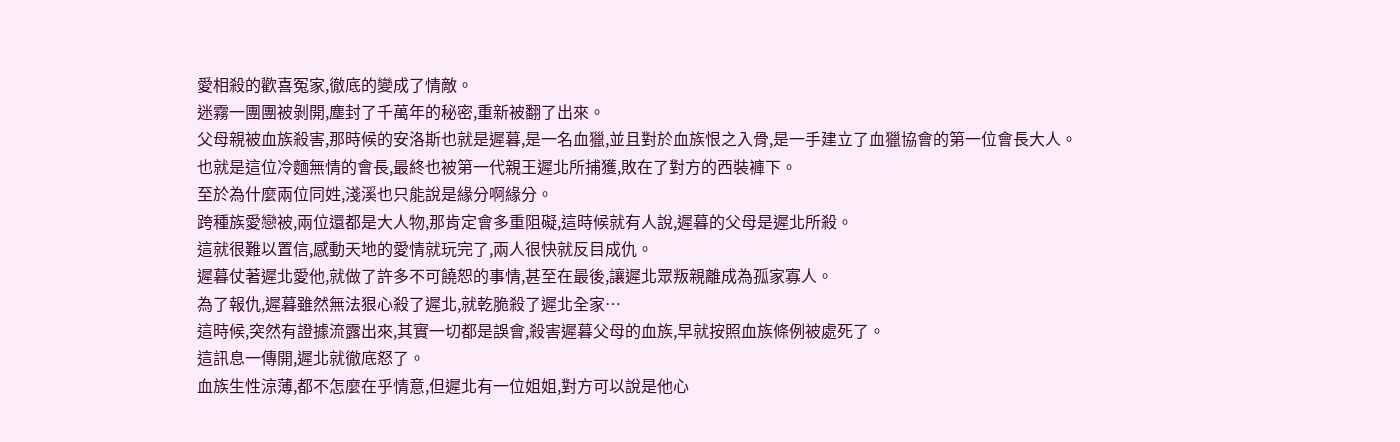愛相殺的歡喜冤家,徹底的變成了情敵。
迷霧一團團被剝開,塵封了千萬年的秘密,重新被翻了出來。
父母親被血族殺害,那時候的安洛斯也就是遲暮,是一名血獵,並且對於血族恨之入骨,是一手建立了血獵協會的第一位會長大人。
也就是這位冷麵無情的會長,最終也被第一代親王遲北所捕獲,敗在了對方的西裝褲下。
至於為什麼兩位同姓,淺溪也只能說是緣分啊緣分。
跨種族愛戀被,兩位還都是大人物,那肯定會多重阻礙,這時候就有人說,遲暮的父母是遲北所殺。
這就很難以置信,感動天地的愛情就玩完了,兩人很快就反目成仇。
遲暮仗著遲北愛他,就做了許多不可饒恕的事情,甚至在最後,讓遲北眾叛親離成為孤家寡人。
為了報仇,遲暮雖然無法狠心殺了遲北,就乾脆殺了遲北全家…
這時候,突然有證據流露出來,其實一切都是誤會,殺害遲暮父母的血族,早就按照血族條例被處死了。
這訊息一傳開,遲北就徹底怒了。
血族生性涼薄,都不怎麼在乎情意,但遲北有一位姐姐,對方可以說是他心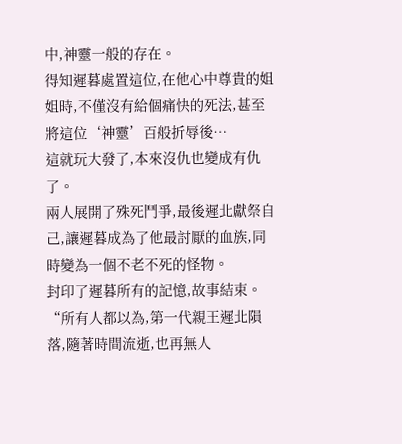中,神靈一般的存在。
得知遲暮處置這位,在他心中尊貴的姐姐時,不僅沒有給個痛快的死法,甚至將這位‘神靈’百般折辱後…
這就玩大發了,本來沒仇也變成有仇了。
兩人展開了殊死鬥爭,最後遲北獻祭自己,讓遲暮成為了他最討厭的血族,同時變為一個不老不死的怪物。
封印了遲暮所有的記憶,故事結束。
“所有人都以為,第一代親王遲北隕落,隨著時間流逝,也再無人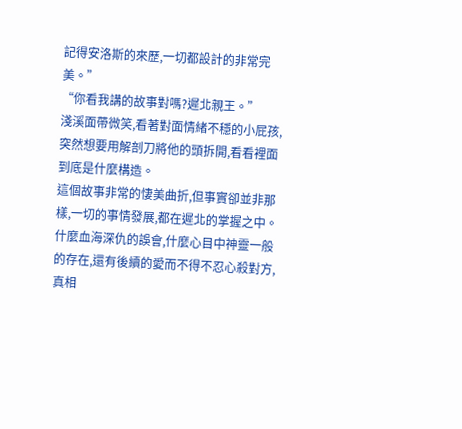記得安洛斯的來歷,一切都設計的非常完美。”
“你看我講的故事對嗎?遲北親王。”
淺溪面帶微笑,看著對面情緒不穩的小屁孩,突然想要用解剖刀將他的頭拆開,看看裡面到底是什麼構造。
這個故事非常的悽美曲折,但事實卻並非那樣,一切的事情發展,都在遲北的掌握之中。
什麼血海深仇的誤會,什麼心目中神靈一般的存在,還有後續的愛而不得不忍心殺對方,真相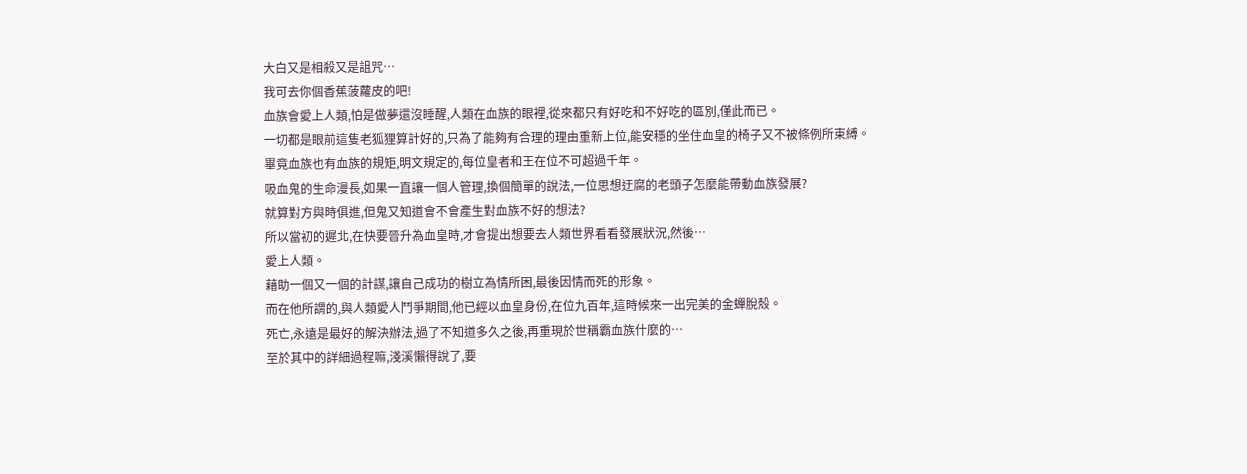大白又是相殺又是詛咒…
我可去你個香蕉菠蘿皮的吧!
血族會愛上人類,怕是做夢還沒睡醒,人類在血族的眼裡,從來都只有好吃和不好吃的區別,僅此而已。
一切都是眼前這隻老狐狸算計好的,只為了能夠有合理的理由重新上位,能安穩的坐住血皇的椅子又不被條例所束縛。
畢竟血族也有血族的規矩,明文規定的,每位皇者和王在位不可超過千年。
吸血鬼的生命漫長,如果一直讓一個人管理,換個簡單的說法,一位思想迂腐的老頭子怎麼能帶動血族發展?
就算對方與時俱進,但鬼又知道會不會產生對血族不好的想法?
所以當初的遲北,在快要晉升為血皇時,才會提出想要去人類世界看看發展狀況,然後…
愛上人類。
藉助一個又一個的計謀,讓自己成功的樹立為情所困,最後因情而死的形象。
而在他所謂的,與人類愛人鬥爭期間,他已經以血皇身份,在位九百年,這時候來一出完美的金蟬脫殼。
死亡,永遠是最好的解決辦法,過了不知道多久之後,再重現於世稱霸血族什麼的…
至於其中的詳細過程嘛,淺溪懶得說了,要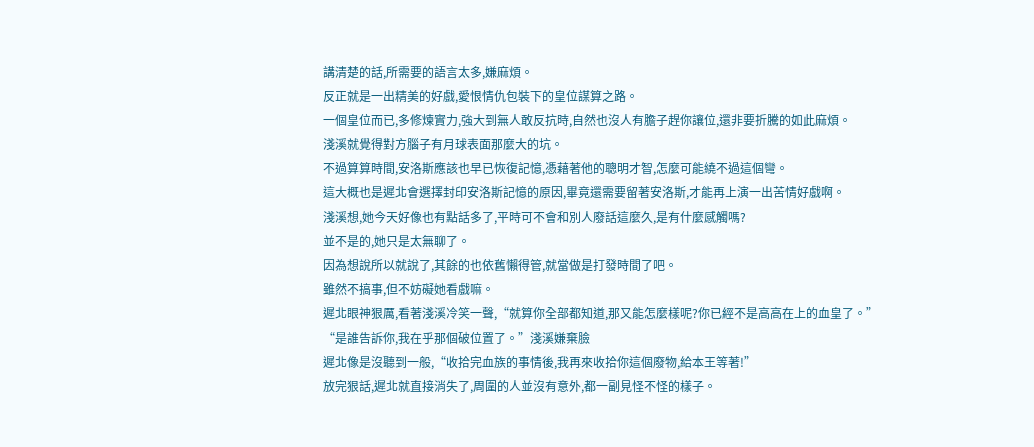講清楚的話,所需要的語言太多,嫌麻煩。
反正就是一出精美的好戲,愛恨情仇包裝下的皇位謀算之路。
一個皇位而已,多修煉實力,強大到無人敢反抗時,自然也沒人有膽子趕你讓位,還非要折騰的如此麻煩。
淺溪就覺得對方腦子有月球表面那麼大的坑。
不過算算時間,安洛斯應該也早已恢復記憶,憑藉著他的聰明才智,怎麼可能繞不過這個彎。
這大概也是遲北會選擇封印安洛斯記憶的原因,畢竟還需要留著安洛斯,才能再上演一出苦情好戲啊。
淺溪想,她今天好像也有點話多了,平時可不會和別人廢話這麼久,是有什麼感觸嗎?
並不是的,她只是太無聊了。
因為想說所以就說了,其餘的也依舊懶得管,就當做是打發時間了吧。
雖然不搞事,但不妨礙她看戲嘛。
遲北眼神狠厲,看著淺溪冷笑一聲,“就算你全部都知道,那又能怎麼樣呢?你已經不是高高在上的血皇了。”
“是誰告訴你,我在乎那個破位置了。”淺溪嫌棄臉
遲北像是沒聽到一般,“收拾完血族的事情後,我再來收拾你這個廢物,給本王等著!”
放完狠話,遲北就直接消失了,周圍的人並沒有意外,都一副見怪不怪的樣子。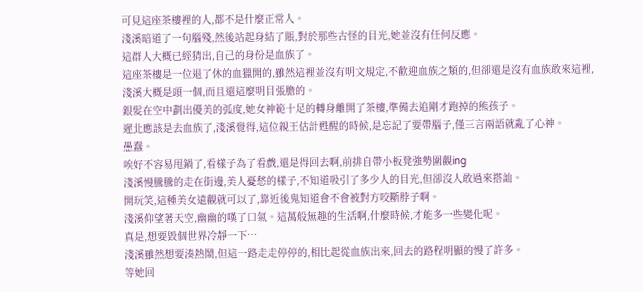可見這座茶樓裡的人,都不是什麼正常人。
淺溪暗道了一句腦殘,然後站起身結了賬,對於那些古怪的目光,她並沒有任何反應。
這群人大概已經猜出,自己的身份是血族了。
這座茶樓是一位退了休的血獵開的,雖然這裡並沒有明文規定,不歡迎血族之類的,但卻還是沒有血族敢來這裡,淺溪大概是頭一個,而且還這麼明目張膽的。
銀髮在空中劃出優美的弧度,她女神範十足的轉身離開了茶樓,準備去追剛才跑掉的熊孩子。
遲北應該是去血族了,淺溪覺得,這位親王估計甦醒的時候,是忘記了要帶腦子,僅三言兩語就亂了心神。
愚蠢。
唉好不容易甩鍋了,看樣子為了看戲,還是得回去啊,前排自帶小板凳強勢圍觀ing
淺溪慢騰騰的走在街邊,美人憂愁的樣子,不知道吸引了多少人的目光,但卻沒人敢過來搭訕。
開玩笑,這種美女遠觀就可以了,靠近後鬼知道會不會被對方咬斷脖子啊。
淺溪仰望著天空,幽幽的嘆了口氣。這萬般無趣的生活啊,什麼時候,才能多一些變化呢。
真是,想要毀個世界冷靜一下…
淺溪雖然想要湊熱鬧,但這一路走走停停的,相比起從血族出來,回去的路程明顯的慢了許多。
等她回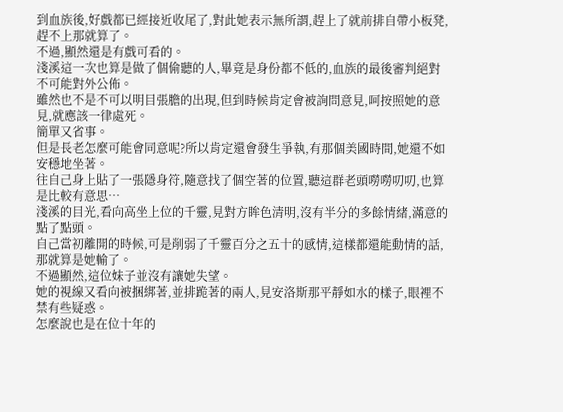到血族後,好戲都已經接近收尾了,對此她表示無所謂,趕上了就前排自帶小板凳,趕不上那就算了。
不過,顯然還是有戲可看的。
淺溪這一次也算是做了個偷聽的人,畢竟是身份都不低的,血族的最後審判絕對不可能對外公佈。
雖然也不是不可以明目張膽的出現,但到時候肯定會被詢問意見,呵按照她的意見,就應該一律處死。
簡單又省事。
但是長老怎麼可能會同意呢?所以肯定還會發生爭執,有那個美國時間,她還不如安穩地坐著。
往自己身上貼了一張隱身符,隨意找了個空著的位置,聽這群老頭嘮嘮叨叨,也算是比較有意思…
淺溪的目光,看向高坐上位的千靈,見對方眸色清明,沒有半分的多餘情緒,滿意的點了點頭。
自己當初離開的時候,可是削弱了千靈百分之五十的感情,這樣都還能動情的話,那就算是她輸了。
不過顯然,這位妹子並沒有讓她失望。
她的視線又看向被捆綁著,並排跪著的兩人,見安洛斯那平靜如水的樣子,眼裡不禁有些疑惑。
怎麼說也是在位十年的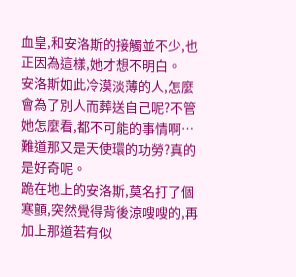血皇,和安洛斯的接觸並不少,也正因為這樣,她才想不明白。
安洛斯如此冷漠淡薄的人,怎麼會為了別人而葬送自己呢?不管她怎麼看,都不可能的事情啊…
難道那又是天使環的功勞?真的是好奇呢。
跪在地上的安洛斯,莫名打了個寒顫,突然覺得背後涼嗖嗖的,再加上那道若有似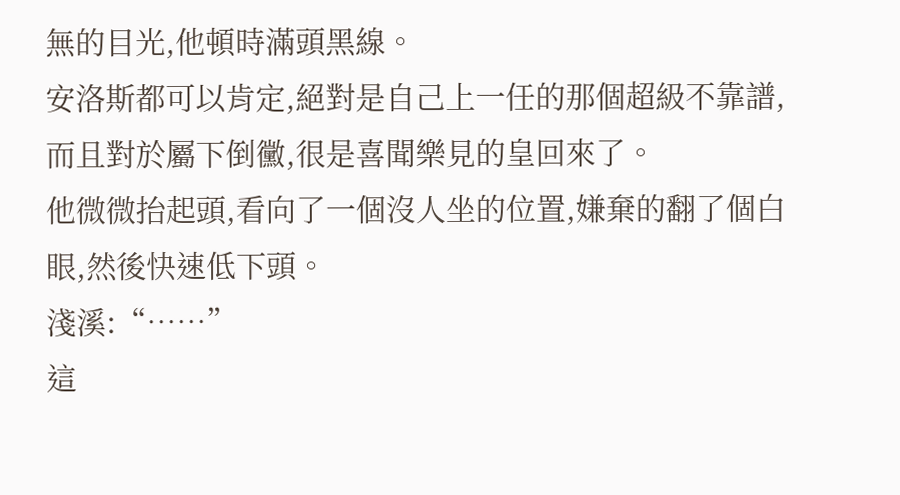無的目光,他頓時滿頭黑線。
安洛斯都可以肯定,絕對是自己上一任的那個超級不靠譜,而且對於屬下倒黴,很是喜聞樂見的皇回來了。
他微微抬起頭,看向了一個沒人坐的位置,嫌棄的翻了個白眼,然後快速低下頭。
淺溪:“……”
這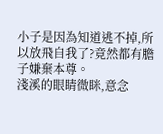小子是因為知道逃不掉,所以放飛自我了?竟然都有膽子嫌棄本尊。
淺溪的眼睛微眯,意念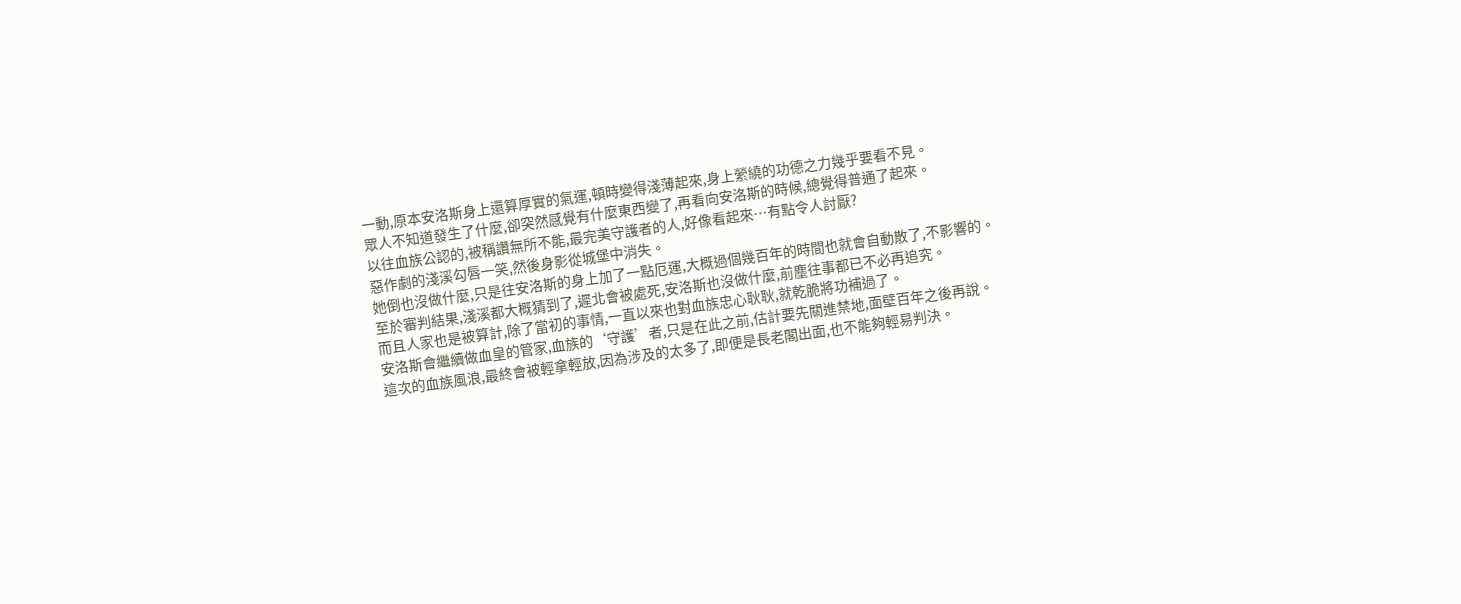一動,原本安洛斯身上還算厚實的氣運,頓時變得淺薄起來,身上縈繞的功德之力幾乎要看不見。
眾人不知道發生了什麼,卻突然感覺有什麼東西變了,再看向安洛斯的時候,總覺得普通了起來。
以往血族公認的,被稱讚無所不能,最完美守護者的人,好像看起來…有點令人討厭?
惡作劇的淺溪勾唇一笑,然後身影從城堡中消失。
她倒也沒做什麼,只是往安洛斯的身上加了一點厄運,大概過個幾百年的時間也就會自動散了,不影響的。
至於審判結果,淺溪都大概猜到了,遲北會被處死,安洛斯也沒做什麼,前塵往事都已不必再追究。
而且人家也是被算計,除了當初的事情,一直以來也對血族忠心耿耿,就乾脆將功補過了。
安洛斯會繼續做血皇的管家,血族的‘守護’者,只是在此之前,估計要先關進禁地,面壁百年之後再說。
這次的血族風浪,最終會被輕拿輕放,因為涉及的太多了,即便是長老閣出面,也不能夠輕易判決。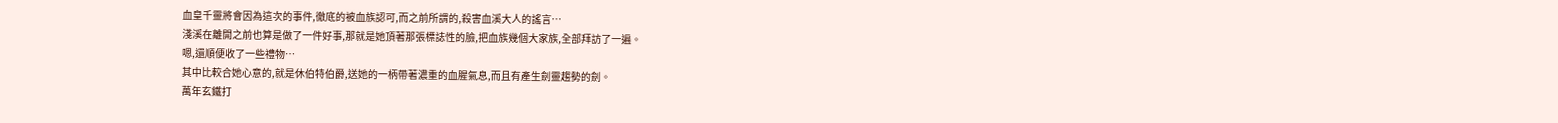血皇千靈將會因為這次的事件,徹底的被血族認可,而之前所謂的,殺害血溪大人的謠言…
淺溪在離開之前也算是做了一件好事,那就是她頂著那張標誌性的臉,把血族幾個大家族,全部拜訪了一遍。
嗯,還順便收了一些禮物…
其中比較合她心意的,就是休伯特伯爵,送她的一柄帶著濃重的血腥氣息,而且有產生劍靈趨勢的劍。
萬年玄鐵打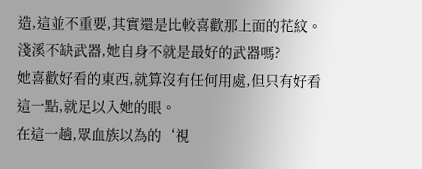造,這並不重要,其實還是比較喜歡那上面的花紋。
淺溪不缺武器,她自身不就是最好的武器嗎?
她喜歡好看的東西,就算沒有任何用處,但只有好看這一點,就足以入她的眼。
在這一趟,眾血族以為的‘視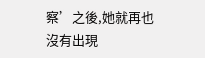察’之後,她就再也沒有出現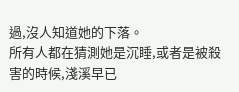過,沒人知道她的下落。
所有人都在猜測她是沉睡,或者是被殺害的時候,淺溪早已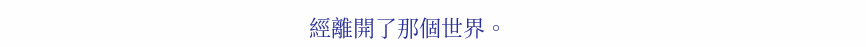經離開了那個世界。